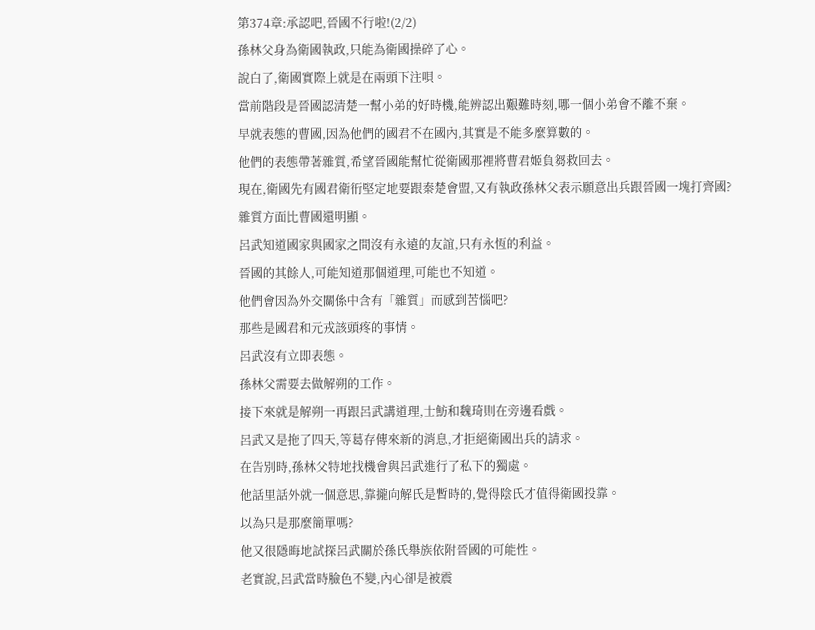第374章:承認吧,晉國不行啦!(2/2)
孫林父身為衛國執政,只能為衛國操碎了心。
說白了,衛國實際上就是在兩頭下注唄。
當前階段是晉國認清楚一幫小弟的好時機,能辨認出艱難時刻,哪一個小弟會不離不棄。
早就表態的曹國,因為他們的國君不在國內,其實是不能多麼算數的。
他們的表態帶著雜質,希望晉國能幫忙從衛國那裡將曹君姬負芻救回去。
現在,衛國先有國君衛衎堅定地要跟秦楚會盟,又有執政孫林父表示願意出兵跟晉國一塊打齊國?
雜質方面比曹國還明顯。
呂武知道國家與國家之間沒有永遠的友誼,只有永恆的利益。
晉國的其餘人,可能知道那個道理,可能也不知道。
他們會因為外交關係中含有「雜質」而感到苦惱吧?
那些是國君和元戎該頭疼的事情。
呂武沒有立即表態。
孫林父需要去做解朔的工作。
接下來就是解朔一再跟呂武講道理,士魴和魏琦則在旁邊看戲。
呂武又是拖了四天,等葛存傳來新的消息,才拒絕衛國出兵的請求。
在告別時,孫林父特地找機會與呂武進行了私下的獨處。
他話里話外就一個意思,靠攏向解氏是暫時的,覺得陰氏才值得衛國投靠。
以為只是那麼簡單嗎?
他又很隱晦地試探呂武關於孫氏舉族依附晉國的可能性。
老實說,呂武當時臉色不變,內心卻是被震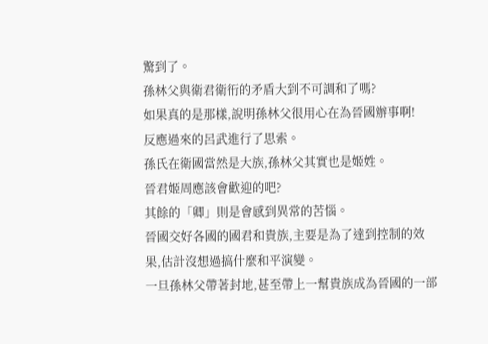驚到了。
孫林父與衛君衛衎的矛盾大到不可調和了嗎?
如果真的是那樣,說明孫林父很用心在為晉國辦事啊!
反應過來的呂武進行了思索。
孫氏在衛國當然是大族,孫林父其實也是姬姓。
晉君姬周應該會歡迎的吧?
其餘的「卿」則是會感到異常的苦惱。
晉國交好各國的國君和貴族,主要是為了達到控制的效果,估計沒想過搞什麼和平演變。
一旦孫林父帶著封地,甚至帶上一幫貴族成為晉國的一部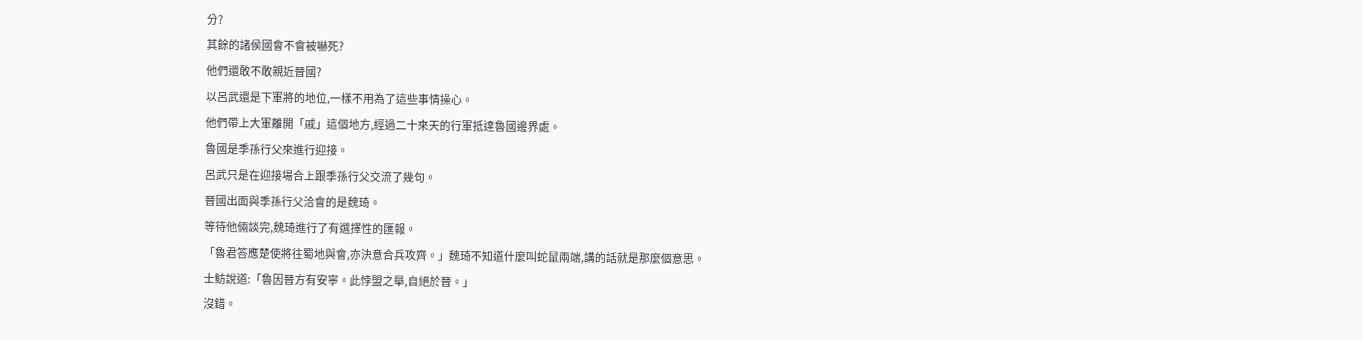分?
其餘的諸侯國會不會被嚇死?
他們還敢不敢親近晉國?
以呂武還是下軍將的地位,一樣不用為了這些事情操心。
他們帶上大軍離開「戚」這個地方,經過二十來天的行軍抵達魯國邊界處。
魯國是季孫行父來進行迎接。
呂武只是在迎接場合上跟季孫行父交流了幾句。
晉國出面與季孫行父洽會的是魏琦。
等待他倆談完,魏琦進行了有選擇性的匯報。
「魯君答應楚使將往蜀地與會,亦決意合兵攻齊。」魏琦不知道什麼叫蛇鼠兩端,講的話就是那麼個意思。
士魴說道:「魯因晉方有安寧。此悖盟之舉,自絕於晉。」
沒錯。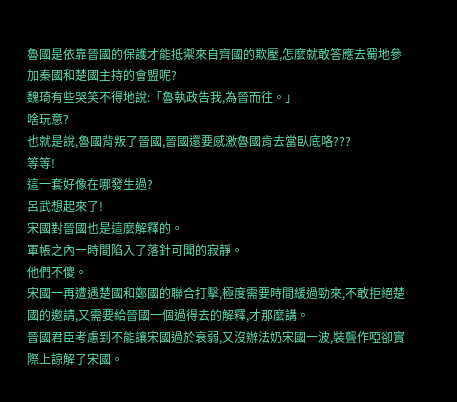魯國是依靠晉國的保護才能抵禦來自齊國的欺壓,怎麼就敢答應去蜀地參加秦國和楚國主持的會盟呢?
魏琦有些哭笑不得地說:「魯執政告我,為晉而往。」
啥玩意?
也就是說,魯國背叛了晉國,晉國還要感激魯國肯去當臥底咯???
等等!
這一套好像在哪發生過?
呂武想起來了!
宋國對晉國也是這麼解釋的。
軍帳之內一時間陷入了落針可聞的寂靜。
他們不傻。
宋國一再遭遇楚國和鄭國的聯合打擊,極度需要時間緩過勁來,不敢拒絕楚國的邀請,又需要給晉國一個過得去的解釋,才那麼講。
晉國君臣考慮到不能讓宋國過於衰弱,又沒辦法奶宋國一波,裝聾作啞卻實際上諒解了宋國。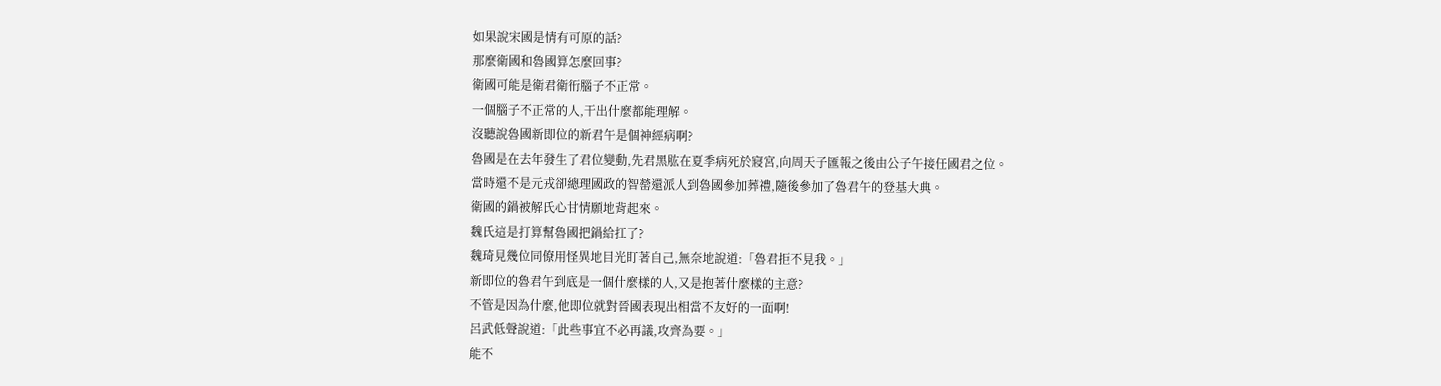如果說宋國是情有可原的話?
那麼衛國和魯國算怎麼回事?
衛國可能是衛君衛衎腦子不正常。
一個腦子不正常的人,干出什麼都能理解。
沒聽說魯國新即位的新君午是個神經病啊?
魯國是在去年發生了君位變動,先君黑肱在夏季病死於寢宮,向周天子匯報之後由公子午接任國君之位。
當時還不是元戎卻總理國政的智罃還派人到魯國參加葬禮,隨後參加了魯君午的登基大典。
衛國的鍋被解氏心甘情願地背起來。
魏氏這是打算幫魯國把鍋給扛了?
魏琦見幾位同僚用怪異地目光盯著自己,無奈地說道:「魯君拒不見我。」
新即位的魯君午到底是一個什麼樣的人,又是抱著什麼樣的主意?
不管是因為什麼,他即位就對晉國表現出相當不友好的一面啊!
呂武低聲說道:「此些事宜不必再議,攻齊為要。」
能不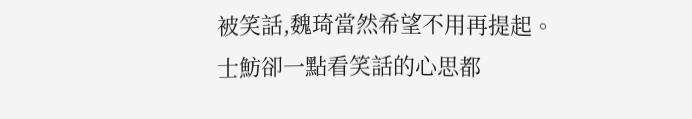被笑話,魏琦當然希望不用再提起。
士魴卻一點看笑話的心思都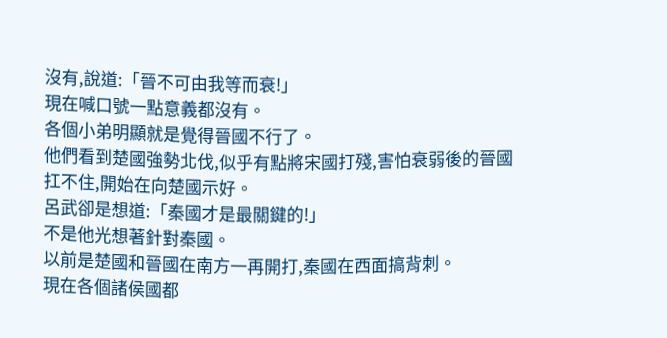沒有,說道:「晉不可由我等而衰!」
現在喊口號一點意義都沒有。
各個小弟明顯就是覺得晉國不行了。
他們看到楚國強勢北伐,似乎有點將宋國打殘,害怕衰弱後的晉國扛不住,開始在向楚國示好。
呂武卻是想道:「秦國才是最關鍵的!」
不是他光想著針對秦國。
以前是楚國和晉國在南方一再開打,秦國在西面搞背刺。
現在各個諸侯國都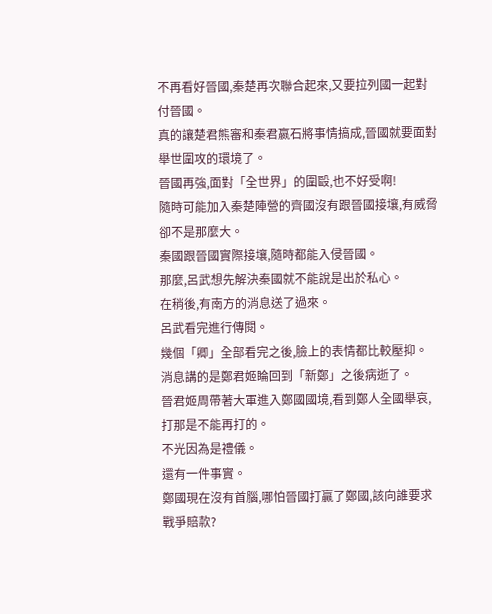不再看好晉國,秦楚再次聯合起來,又要拉列國一起對付晉國。
真的讓楚君熊審和秦君嬴石將事情搞成,晉國就要面對舉世圍攻的環境了。
晉國再強,面對「全世界」的圍毆,也不好受啊!
隨時可能加入秦楚陣營的齊國沒有跟晉國接壤,有威脅卻不是那麼大。
秦國跟晉國實際接壤,隨時都能入侵晉國。
那麼,呂武想先解決秦國就不能說是出於私心。
在稍後,有南方的消息送了過來。
呂武看完進行傳閱。
幾個「卿」全部看完之後,臉上的表情都比較壓抑。
消息講的是鄭君姬睔回到「新鄭」之後病逝了。
晉君姬周帶著大軍進入鄭國國境,看到鄭人全國舉哀,打那是不能再打的。
不光因為是禮儀。
還有一件事實。
鄭國現在沒有首腦,哪怕晉國打贏了鄭國,該向誰要求戰爭賠款?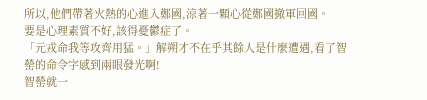所以,他們帶著火熱的心進入鄭國,涼著一顆心從鄭國撤軍回國。
要是心理素質不好,該得憂鬱症了。
「元戎命我等攻齊用猛。」解朔才不在乎其餘人是什麼遭遇,看了智罃的命令字感到兩眼發光啊!
智罃就一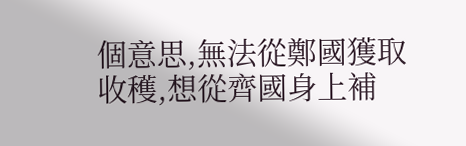個意思,無法從鄭國獲取收穫,想從齊國身上補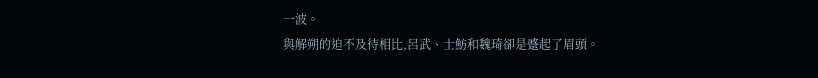一波。
與解朔的迫不及待相比,呂武、士魴和魏琦卻是蹙起了眉頭。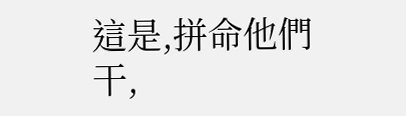這是,拼命他們干,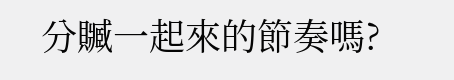分贓一起來的節奏嗎?